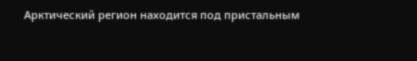Арктический регион находится под пристальным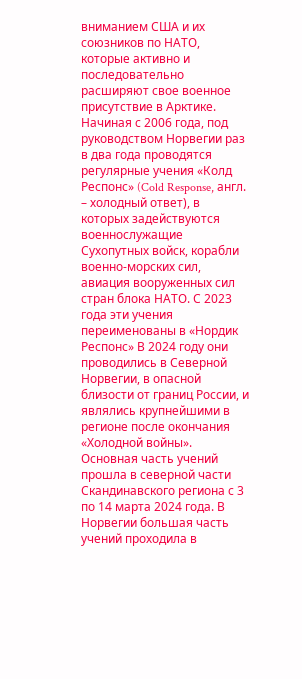вниманием США и их союзников по НАТО, которые активно и последовательно расширяют свое военное присутствие в Арктике. Начиная с 2006 года, под руководством Норвегии раз в два года проводятся регулярные учения «Колд Респонс» (Cold Response, англ. – холодный ответ), в которых задействуются военнослужащие Сухопутных войск, корабли военно-морских сил, авиация вооруженных сил стран блока НАТО. С 2023 года эти учения переименованы в «Нордик Респонс» В 2024 году они проводились в Северной Норвегии, в опасной близости от границ России, и являлись крупнейшими в регионе после окончания «Холодной войны». Основная часть учений прошла в северной части Скандинавского региона с 3 по 14 марта 2024 года. В Норвегии большая часть учений проходила в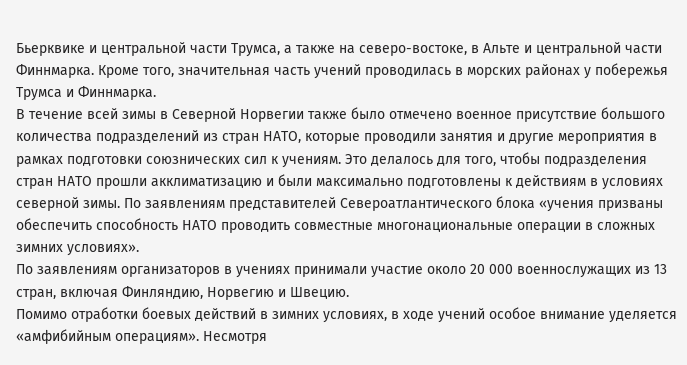Бьерквике и центральной части Трумса, а также на северо-востоке, в Альте и центральной части Финнмарка. Кроме того, значительная часть учений проводилась в морских районах у побережья Трумса и Финнмарка.
В течение всей зимы в Северной Норвегии также было отмечено военное присутствие большого количества подразделений из стран НАТО, которые проводили занятия и другие мероприятия в рамках подготовки союзнических сил к учениям. Это делалось для того, чтобы подразделения стран НАТО прошли акклиматизацию и были максимально подготовлены к действиям в условиях северной зимы. По заявлениям представителей Североатлантического блока «учения призваны обеспечить способность НАТО проводить совместные многонациональные операции в сложных зимних условиях».
По заявлениям организаторов в учениях принимали участие около 20 000 военнослужащих из 13 стран, включая Финляндию, Норвегию и Швецию.
Помимо отработки боевых действий в зимних условиях, в ходе учений особое внимание уделяется «амфибийным операциям». Несмотря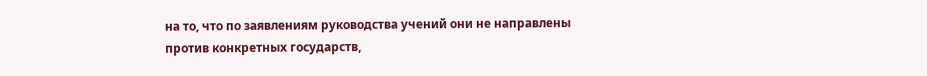на то, что по заявлениям руководства учений они не направлены против конкретных государств,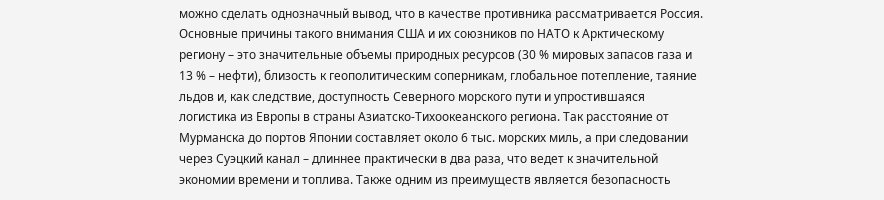можно сделать однозначный вывод, что в качестве противника рассматривается Россия.
Основные причины такого внимания США и их союзников по НАТО к Арктическому региону – это значительные объемы природных ресурсов (30 % мировых запасов газа и 13 % – нефти), близость к геополитическим соперникам, глобальное потепление, таяние льдов и, как следствие, доступность Северного морского пути и упростившаяся логистика из Европы в страны Азиатско-Тихоокеанского региона. Так расстояние от Мурманска до портов Японии составляет около 6 тыс. морских миль, а при следовании через Суэцкий канал – длиннее практически в два раза, что ведет к значительной экономии времени и топлива. Также одним из преимуществ является безопасность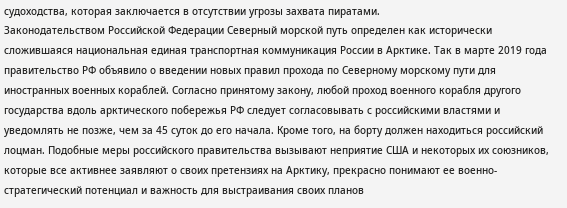судоходства, которая заключается в отсутствии угрозы захвата пиратами.
Законодательством Российской Федерации Северный морской путь определен как исторически сложившаяся национальная единая транспортная коммуникация России в Арктике. Так в марте 2019 года правительство РФ объявило о введении новых правил прохода по Северному морскому пути для иностранных военных кораблей. Согласно принятому закону, любой проход военного корабля другого государства вдоль арктического побережья РФ следует согласовывать с российскими властями и уведомлять не позже, чем за 45 суток до его начала. Кроме того, на борту должен находиться российский лоцман. Подобные меры российского правительства вызывают неприятие США и некоторых их союзников, которые все активнее заявляют о своих претензиях на Арктику, прекрасно понимают ее военно-стратегический потенциал и важность для выстраивания своих планов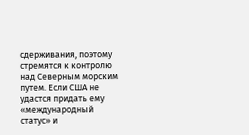сдерживания, поэтому стремятся к контролю над Северным морским путем. Если США не удастся придать ему «международный статус» и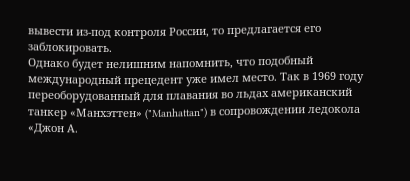вывести из-под контроля России, то предлагается его заблокировать.
Однако будет нелишним напомнить, что подобный международный прецедент уже имел место. Так в 1969 году переоборудованный для плавания во льдах американский танкер «Манхэттен» ("Manhattan") в сопровождении ледокола «Джон А.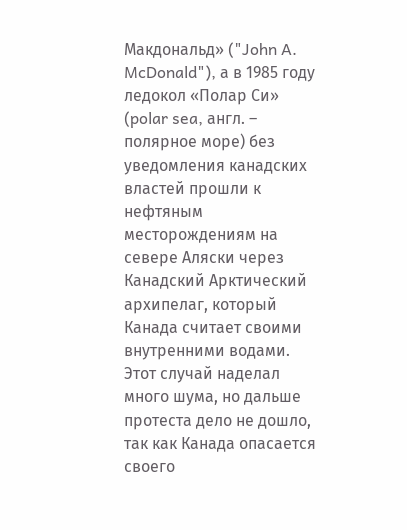Макдональд» ("John A. McDonald"), а в 1985 году ледокол «Полар Си» (polar sea, англ. – полярное море) без уведомления канадских властей прошли к нефтяным месторождениям на севере Аляски через Канадский Арктический архипелаг, который Канада считает своими внутренними водами. Этот случай наделал много шума, но дальше протеста дело не дошло, так как Канада опасается своего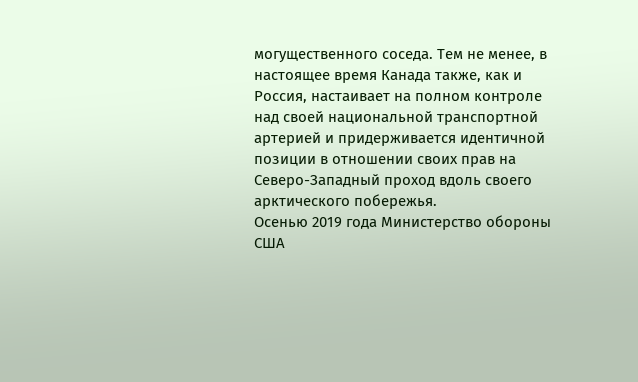могущественного соседа. Тем не менее, в настоящее время Канада также, как и Россия, настаивает на полном контроле над своей национальной транспортной артерией и придерживается идентичной позиции в отношении своих прав на Северо-Западный проход вдоль своего арктического побережья.
Осенью 2019 года Министерство обороны США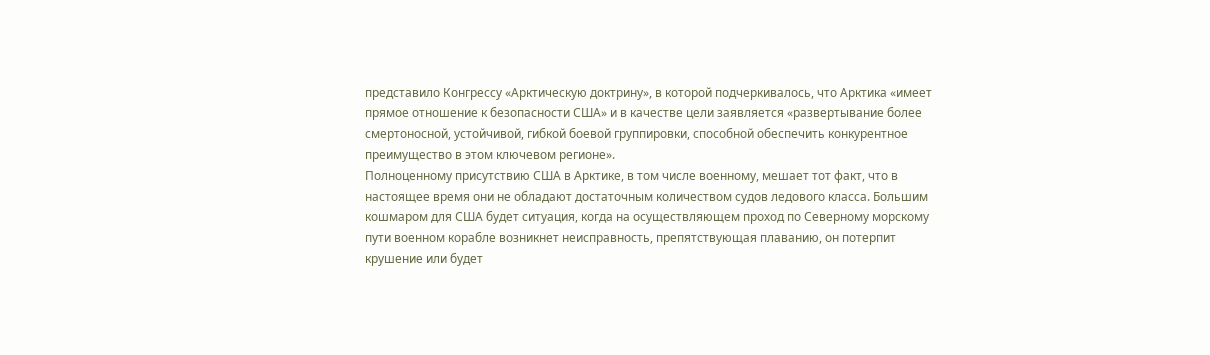представило Конгрессу «Арктическую доктрину», в которой подчеркивалось, что Арктика «имеет прямое отношение к безопасности США» и в качестве цели заявляется «развертывание более смертоносной, устойчивой, гибкой боевой группировки, способной обеспечить конкурентное преимущество в этом ключевом регионе».
Полноценному присутствию США в Арктике, в том числе военному, мешает тот факт, что в настоящее время они не обладают достаточным количеством судов ледового класса. Большим кошмаром для США будет ситуация, когда на осуществляющем проход по Северному морскому пути военном корабле возникнет неисправность, препятствующая плаванию, он потерпит крушение или будет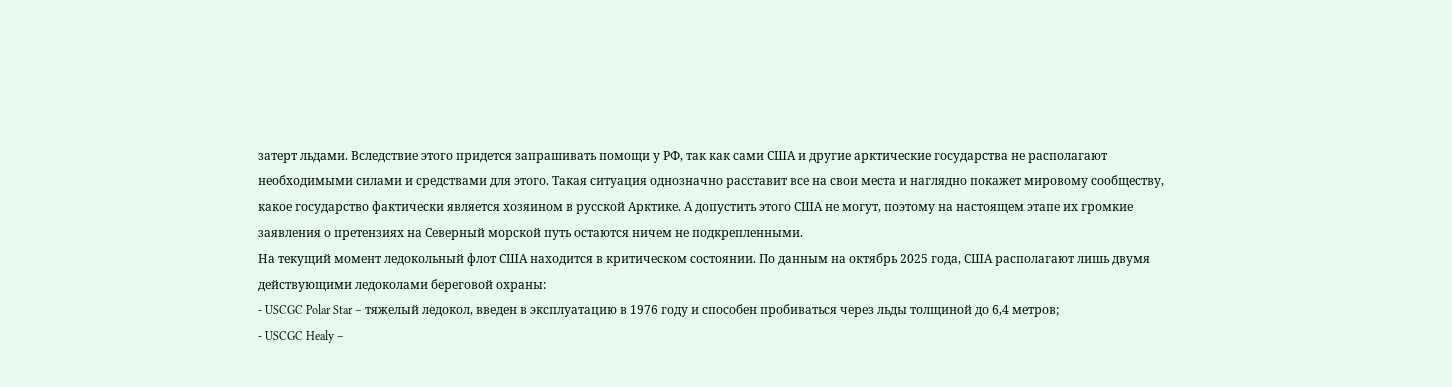затерт льдами. Вследствие этого придется запрашивать помощи у РФ, так как сами США и другие арктические государства не располагают необходимыми силами и средствами для этого. Такая ситуация однозначно расставит все на свои места и наглядно покажет мировому сообществу, какое государство фактически является хозяином в русской Арктике. А допустить этого США не могут, поэтому на настоящем этапе их громкие заявления о претензиях на Северный морской путь остаются ничем не подкрепленными.
На текущий момент ледокольный флот США находится в критическом состоянии. По данным на октябрь 2025 года, США располагают лишь двумя действующими ледоколами береговой охраны:
- USCGC Polar Star – тяжелый ледокол, введен в эксплуатацию в 1976 году и способен пробиваться через льды толщиной до 6,4 метров;
- USCGC Healy –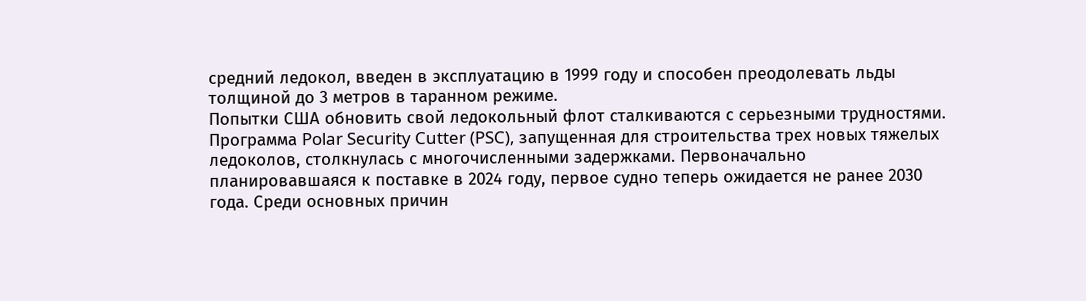средний ледокол, введен в эксплуатацию в 1999 году и способен преодолевать льды толщиной до 3 метров в таранном режиме.
Попытки США обновить свой ледокольный флот сталкиваются с серьезными трудностями. Программа Polar Security Cutter (PSC), запущенная для строительства трех новых тяжелых ледоколов, столкнулась с многочисленными задержками. Первоначально планировавшаяся к поставке в 2024 году, первое судно теперь ожидается не ранее 2030 года. Среди основных причин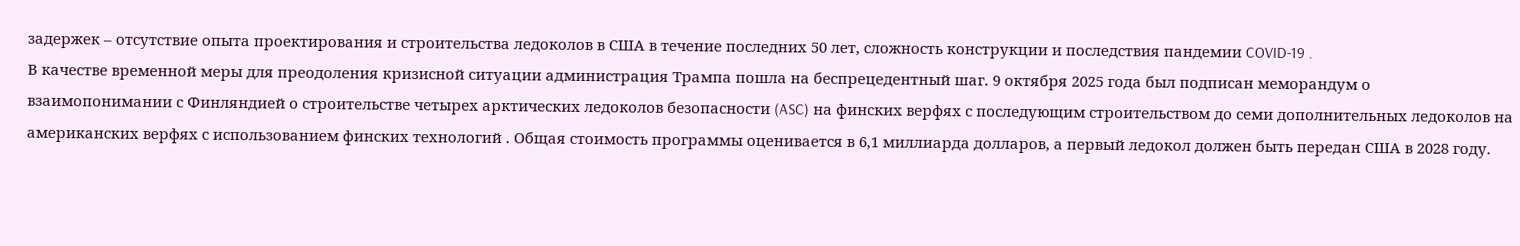задержек – отсутствие опыта проектирования и строительства ледоколов в США в течение последних 50 лет, сложность конструкции и последствия пандемии COVID-19 .
В качестве временной меры для преодоления кризисной ситуации администрация Трампа пошла на беспрецедентный шаг. 9 октября 2025 года был подписан меморандум о взаимопонимании с Финляндией о строительстве четырех арктических ледоколов безопасности (ASC) на финских верфях с последующим строительством до семи дополнительных ледоколов на американских верфях с использованием финских технологий . Общая стоимость программы оценивается в 6,1 миллиарда долларов, а первый ледокол должен быть передан США в 2028 году.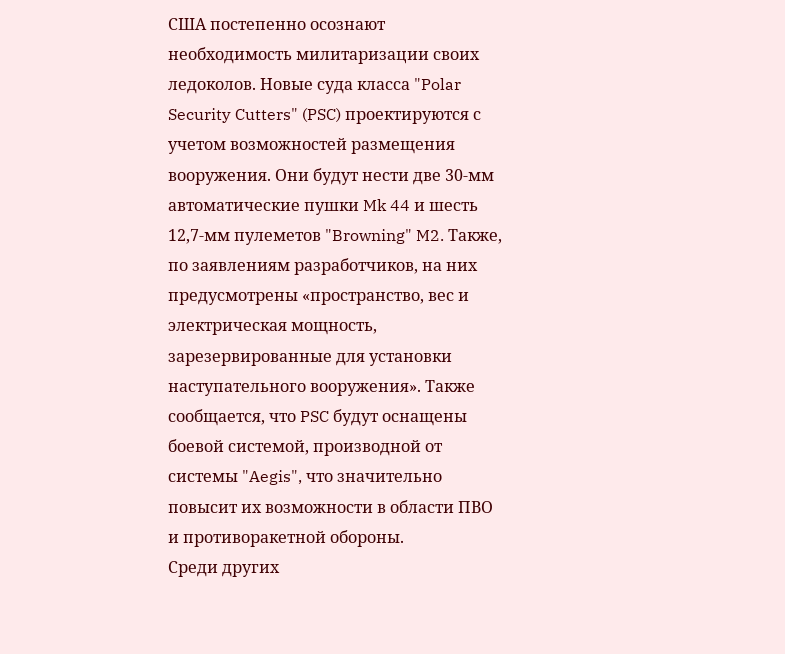США постепенно осознают необходимость милитаризации своих ледоколов. Новые суда класса "Polar Security Cutters" (PSC) проектируются с учетом возможностей размещения вооружения. Они будут нести две 30-мм автоматические пушки Mk 44 и шесть 12,7-мм пулеметов "Browning" M2. Также, по заявлениям разработчиков, на них предусмотрены «пространство, вес и электрическая мощность, зарезервированные для установки наступательного вооружения». Также сообщается, что PSC будут оснащены боевой системой, производной от системы "Aegis", что значительно повысит их возможности в области ПВО и противоракетной обороны.
Среди других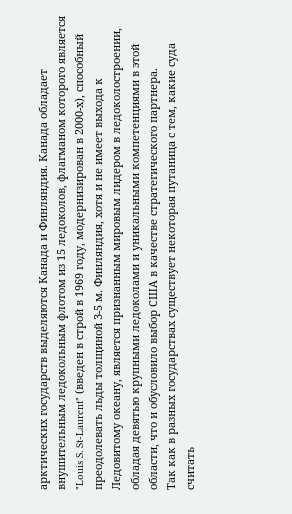арктических государств выделяются Канада и Финляндия. Канада обладает внушительным ледокольным флотом из 15 ледоколов, флагманом которого является "Louis S. St-Laurent" (введен в строй в 1969 году, модернизирован в 2000-х), способный преодолевать льды толщиной 3-5 м. Финляндия, хотя и не имеет выхода к Ледовитому океану, является признанным мировым лидером в ледоколостроении, обладая девятью крупными ледоколами и уникальными компетенциями в этой области, что и обусловило выбор США в качестве стратегического партнера.
Так как в разных государствах существует некоторая путаница с тем, какие суда считать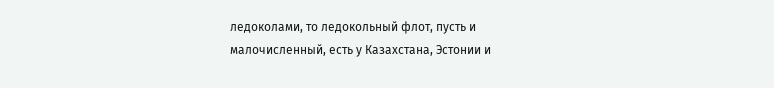ледоколами, то ледокольный флот, пусть и малочисленный, есть у Казахстана, Эстонии и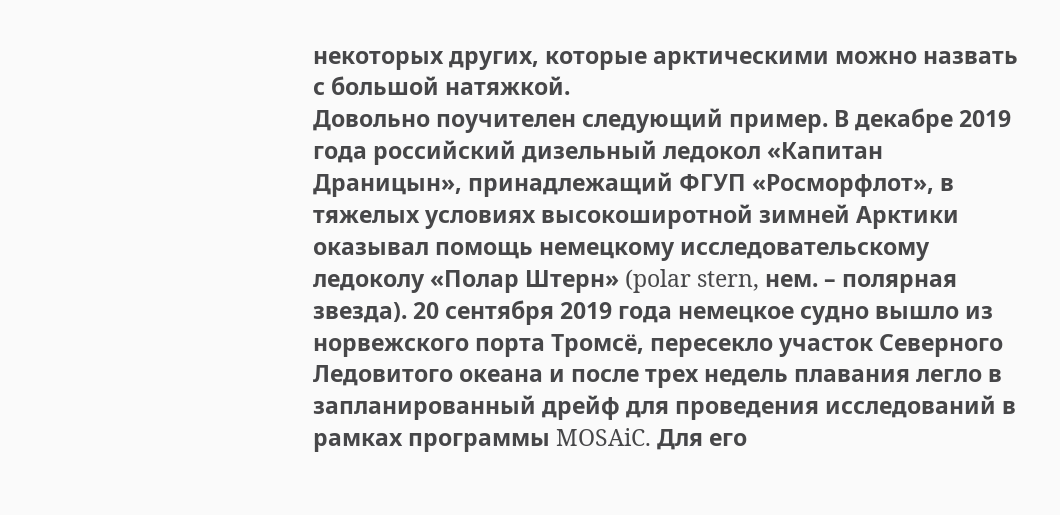некоторых других, которые арктическими можно назвать с большой натяжкой.
Довольно поучителен следующий пример. В декабре 2019 года российский дизельный ледокол «Капитан Драницын», принадлежащий ФГУП «Росморфлот», в тяжелых условиях высокоширотной зимней Арктики оказывал помощь немецкому исследовательскому ледоколу «Полар Штерн» (polar stern, нем. – полярная звезда). 20 сентября 2019 года немецкое судно вышло из норвежского порта Тромсё, пересекло участок Северного Ледовитого океана и после трех недель плавания легло в запланированный дрейф для проведения исследований в рамках программы MOSAiC. Для его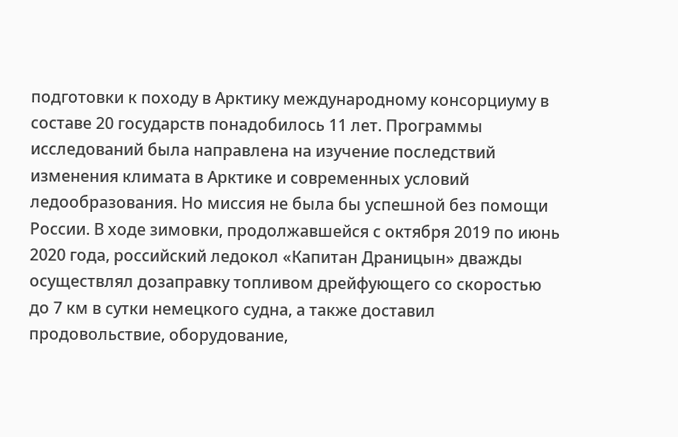подготовки к походу в Арктику международному консорциуму в составе 20 государств понадобилось 11 лет. Программы исследований была направлена на изучение последствий изменения климата в Арктике и современных условий ледообразования. Но миссия не была бы успешной без помощи России. В ходе зимовки, продолжавшейся с октября 2019 по июнь 2020 года, российский ледокол «Капитан Драницын» дважды осуществлял дозаправку топливом дрейфующего со скоростью до 7 км в сутки немецкого судна, а также доставил продовольствие, оборудование,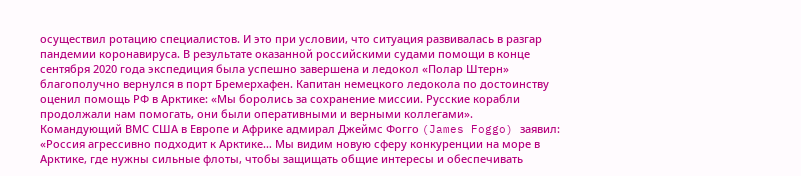осуществил ротацию специалистов. И это при условии, что ситуация развивалась в разгар пандемии коронавируса. В результате оказанной российскими судами помощи в конце сентября 2020 года экспедиция была успешно завершена и ледокол «Полар Штерн» благополучно вернулся в порт Бремерхафен. Капитан немецкого ледокола по достоинству оценил помощь РФ в Арктике: «Мы боролись за сохранение миссии. Русские корабли продолжали нам помогать, они были оперативными и верными коллегами».
Командующий ВМС США в Европе и Африке адмирал Джеймс Фогго (James Foggo) заявил: «Россия агрессивно подходит к Арктике… Мы видим новую сферу конкуренции на море в Арктике, где нужны сильные флоты, чтобы защищать общие интересы и обеспечивать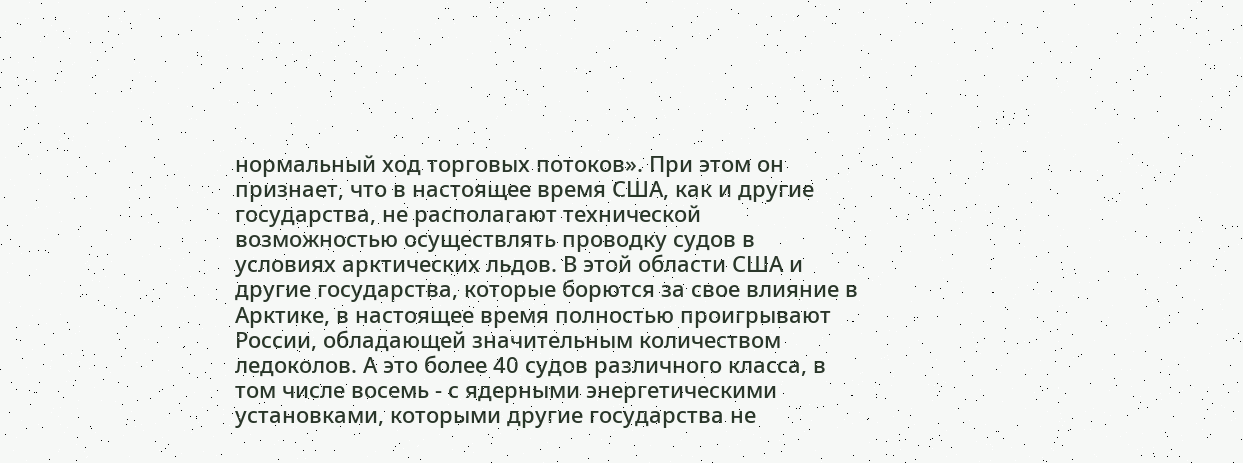нормальный ход торговых потоков». При этом он признает, что в настоящее время США, как и другие государства, не располагают технической возможностью осуществлять проводку судов в условиях арктических льдов. В этой области США и другие государства, которые борются за свое влияние в Арктике, в настоящее время полностью проигрывают России, обладающей значительным количеством ледоколов. А это более 40 судов различного класса, в том числе восемь - с ядерными энергетическими установками, которыми другие государства не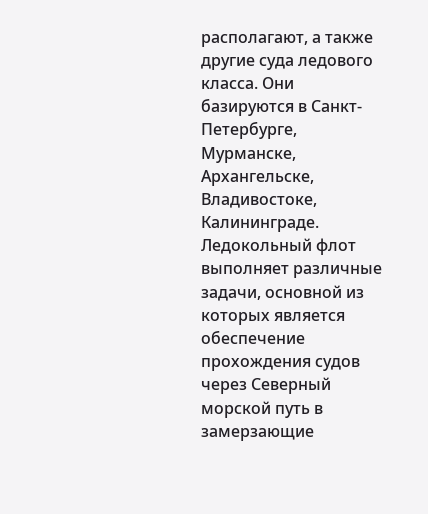располагают, а также другие суда ледового класса. Они базируются в Санкт-Петербурге, Мурманске, Архангельске, Владивостоке, Калининграде. Ледокольный флот выполняет различные задачи, основной из которых является обеспечение прохождения судов через Северный морской путь в замерзающие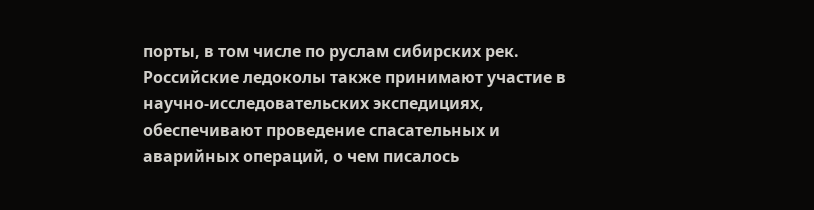порты, в том числе по руслам сибирских рек. Российские ледоколы также принимают участие в научно-исследовательских экспедициях, обеспечивают проведение спасательных и аварийных операций, о чем писалось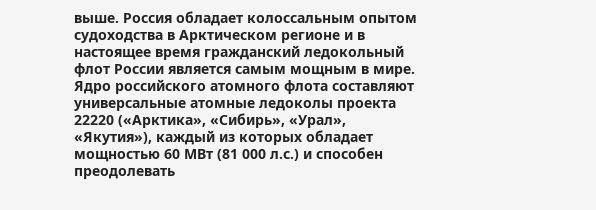выше. Россия обладает колоссальным опытом судоходства в Арктическом регионе и в настоящее время гражданский ледокольный флот России является самым мощным в мире.
Ядро российского атомного флота составляют универсальные атомные ледоколы проекта 22220 («Арктика», «Сибирь», «Урал», «Якутия»), каждый из которых обладает мощностью 60 МВт (81 000 л.с.) и способен преодолевать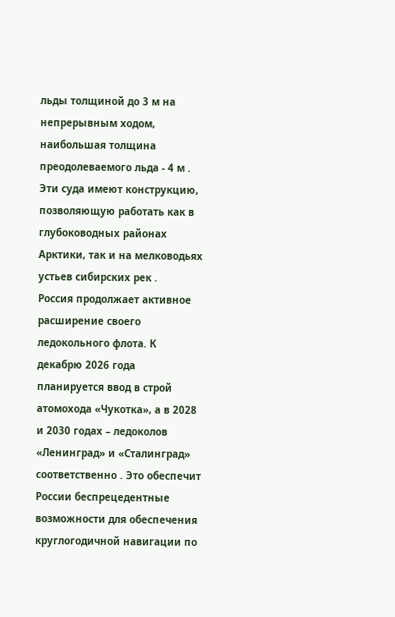льды толщиной до 3 м на непрерывным ходом, наибольшая толщина преодолеваемого льда - 4 м . Эти суда имеют конструкцию, позволяющую работать как в глубоководных районах Арктики, так и на мелководьях устьев сибирских рек .
Россия продолжает активное расширение своего ледокольного флота. К декабрю 2026 года планируется ввод в строй атомохода «Чукотка», а в 2028 и 2030 годах – ледоколов «Ленинград» и «Сталинград» соответственно . Это обеспечит России беспрецедентные возможности для обеспечения круглогодичной навигации по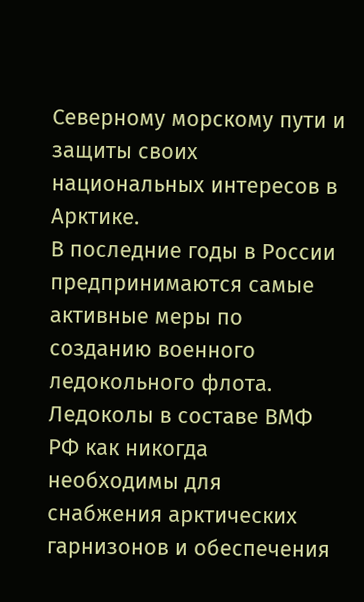Северному морскому пути и защиты своих национальных интересов в Арктике.
В последние годы в России предпринимаются самые активные меры по созданию военного ледокольного флота. Ледоколы в составе ВМФ РФ как никогда необходимы для снабжения арктических гарнизонов и обеспечения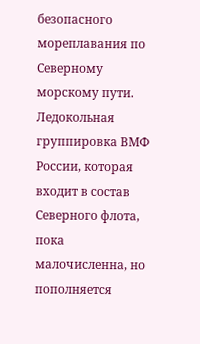безопасного мореплавания по Северному морскому пути. Ледокольная группировка ВМФ России, которая входит в состав Северного флота, пока малочисленна, но пополняется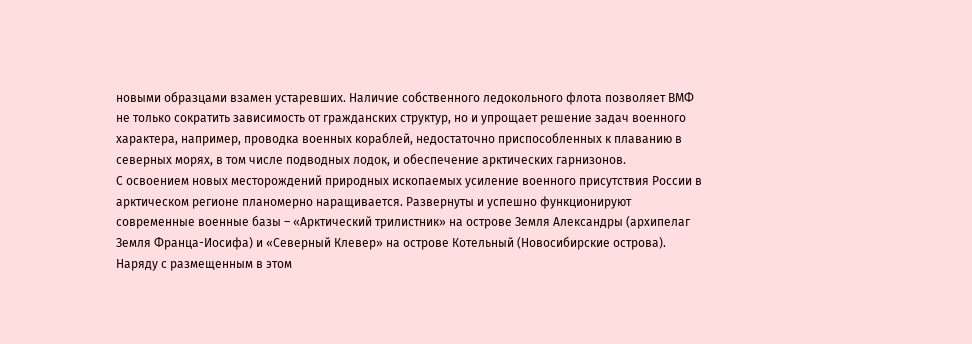новыми образцами взамен устаревших. Наличие собственного ледокольного флота позволяет ВМФ не только сократить зависимость от гражданских структур, но и упрощает решение задач военного характера, например, проводка военных кораблей, недостаточно приспособленных к плаванию в северных морях, в том числе подводных лодок, и обеспечение арктических гарнизонов.
С освоением новых месторождений природных ископаемых усиление военного присутствия России в арктическом регионе планомерно наращивается. Развернуты и успешно функционируют современные военные базы – «Арктический трилистник» на острове Земля Александры (архипелаг Земля Франца-Иосифа) и «Северный Клевер» на острове Котельный (Новосибирские острова). Наряду с размещенным в этом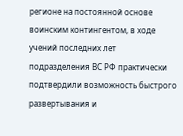регионе на постоянной основе воинским контингентом, в ходе учений последних лет подразделения ВС РФ практически подтвердили возможность быстрого развертывания и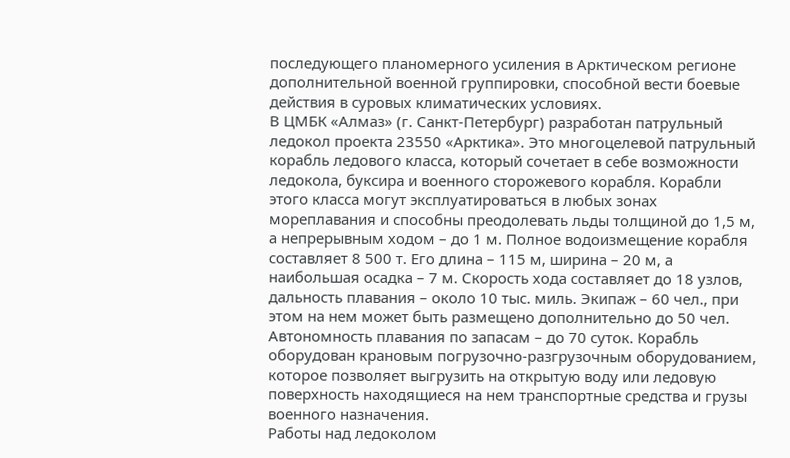последующего планомерного усиления в Арктическом регионе дополнительной военной группировки, способной вести боевые действия в суровых климатических условиях.
В ЦМБК «Алмаз» (г. Санкт-Петербург) разработан патрульный ледокол проекта 23550 «Арктика». Это многоцелевой патрульный корабль ледового класса, который сочетает в себе возможности ледокола, буксира и военного сторожевого корабля. Корабли этого класса могут эксплуатироваться в любых зонах мореплавания и способны преодолевать льды толщиной до 1,5 м, а непрерывным ходом – до 1 м. Полное водоизмещение корабля составляет 8 500 т. Его длина – 115 м, ширина – 20 м, а наибольшая осадка – 7 м. Скорость хода составляет до 18 узлов, дальность плавания – около 10 тыс. миль. Экипаж – 60 чел., при этом на нем может быть размещено дополнительно до 50 чел. Автономность плавания по запасам – до 70 суток. Корабль оборудован крановым погрузочно-разгрузочным оборудованием, которое позволяет выгрузить на открытую воду или ледовую поверхность находящиеся на нем транспортные средства и грузы военного назначения.
Работы над ледоколом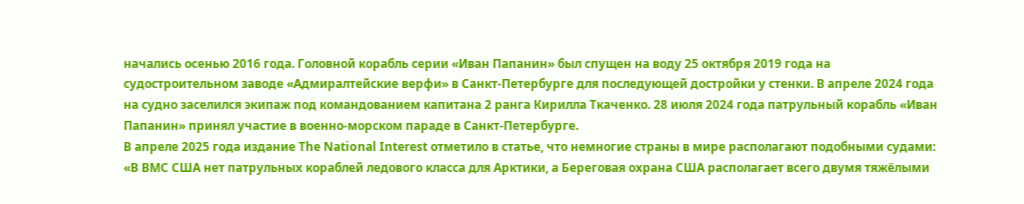начались осенью 2016 года. Головной корабль серии «Иван Папанин» был спущен на воду 25 октября 2019 года на судостроительном заводе «Адмиралтейские верфи» в Санкт-Петербурге для последующей достройки у стенки. В апреле 2024 года на судно заселился экипаж под командованием капитана 2 ранга Кирилла Ткаченко. 28 июля 2024 года патрульный корабль «Иван Папанин» принял участие в военно-морском параде в Санкт-Петербурге.
В апреле 2025 года издание The National Interest отметило в статье, что немногие страны в мире располагают подобными судами: «В ВМС США нет патрульных кораблей ледового класса для Арктики, а Береговая охрана США располагает всего двумя тяжёлыми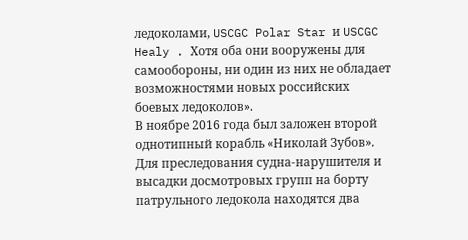ледоколами, USCGC Polar Star и USCGC Healy . Хотя оба они вооружены для самообороны, ни один из них не обладает возможностями новых российских боевых ледоколов».
В ноябре 2016 года был заложен второй однотипный корабль «Николай Зубов».
Для преследования судна-нарушителя и высадки досмотровых групп на борту патрульного ледокола находятся два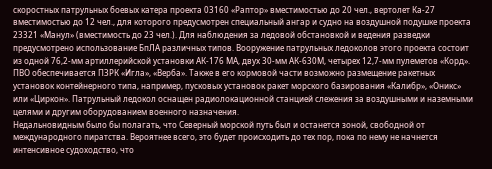скоростных патрульных боевых катера проекта 03160 «Раптор» вместимостью до 20 чел., вертолет Ка-27 вместимостью до 12 чел., для которого предусмотрен специальный ангар и судно на воздушной подушке проекта 23321 «Манул» (вместимость до 23 чел.). Для наблюдения за ледовой обстановкой и ведения разведки предусмотрено использование БпЛА различных типов. Вооружение патрульных ледоколов этого проекта состоит из одной 76,2-мм артиллерийской установки АК-176 МА, двух 30-мм АК-630М, четырех 12,7-мм пулеметов «Корд». ПВО обеспечивается ПЗРК «Игла», «Верба». Также в его кормовой части возможно размещение ракетных установок контейнерного типа, например, пусковых установок ракет морского базирования «Калибр», «Оникс» или «Циркон». Патрульный ледокол оснащен радиолокационной станцией слежения за воздушными и наземными целями и другим оборудованием военного назначения.
Недальновидным было бы полагать, что Северный морской путь был и останется зоной, свободной от международного пиратства. Вероятнее всего, это будет происходить до тех пор, пока по нему не начнется интенсивное судоходство, что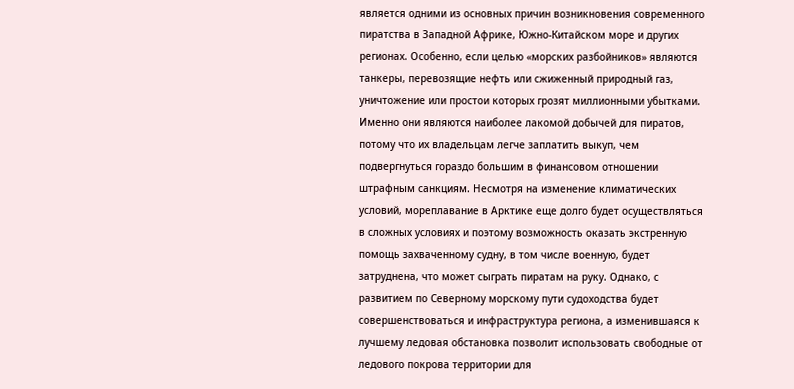является одними из основных причин возникновения современного пиратства в Западной Африке, Южно-Китайском море и других регионах. Особенно, если целью «морских разбойников» являются танкеры, перевозящие нефть или сжиженный природный газ, уничтожение или простои которых грозят миллионными убытками. Именно они являются наиболее лакомой добычей для пиратов, потому что их владельцам легче заплатить выкуп, чем подвергнуться гораздо большим в финансовом отношении штрафным санкциям. Несмотря на изменение климатических условий, мореплавание в Арктике еще долго будет осуществляться в сложных условиях и поэтому возможность оказать экстренную помощь захваченному судну, в том числе военную, будет затруднена, что может сыграть пиратам на руку. Однако, с развитием по Северному морскому пути судоходства будет совершенствоваться и инфраструктура региона, а изменившаяся к лучшему ледовая обстановка позволит использовать свободные от ледового покрова территории для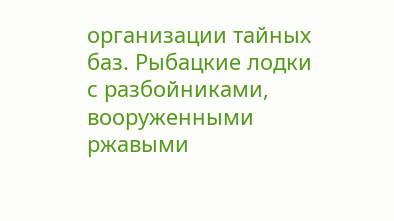организации тайных баз. Рыбацкие лодки с разбойниками, вооруженными ржавыми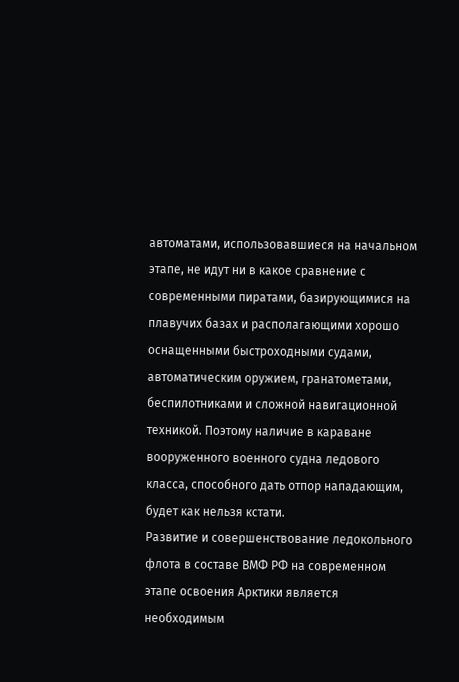автоматами, использовавшиеся на начальном этапе, не идут ни в какое сравнение с современными пиратами, базирующимися на плавучих базах и располагающими хорошо оснащенными быстроходными судами, автоматическим оружием, гранатометами, беспилотниками и сложной навигационной техникой. Поэтому наличие в караване вооруженного военного судна ледового класса, способного дать отпор нападающим, будет как нельзя кстати.
Развитие и совершенствование ледокольного флота в составе ВМФ РФ на современном этапе освоения Арктики является необходимым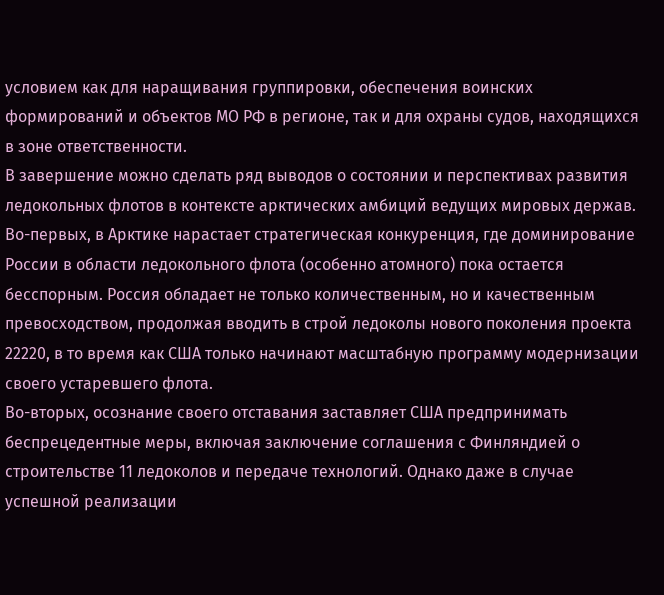условием как для наращивания группировки, обеспечения воинских формирований и объектов МО РФ в регионе, так и для охраны судов, находящихся в зоне ответственности.
В завершение можно сделать ряд выводов о состоянии и перспективах развития ледокольных флотов в контексте арктических амбиций ведущих мировых держав.
Во-первых, в Арктике нарастает стратегическая конкуренция, где доминирование России в области ледокольного флота (особенно атомного) пока остается бесспорным. Россия обладает не только количественным, но и качественным превосходством, продолжая вводить в строй ледоколы нового поколения проекта 22220, в то время как США только начинают масштабную программу модернизации своего устаревшего флота.
Во-вторых, осознание своего отставания заставляет США предпринимать беспрецедентные меры, включая заключение соглашения с Финляндией о строительстве 11 ледоколов и передаче технологий. Однако даже в случае успешной реализации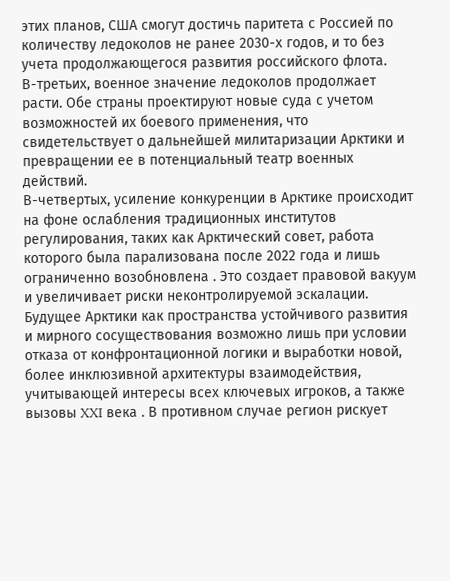этих планов, США смогут достичь паритета с Россией по количеству ледоколов не ранее 2030-х годов, и то без учета продолжающегося развития российского флота.
В-третьих, военное значение ледоколов продолжает расти. Обе страны проектируют новые суда с учетом возможностей их боевого применения, что свидетельствует о дальнейшей милитаризации Арктики и превращении ее в потенциальный театр военных действий.
В-четвертых, усиление конкуренции в Арктике происходит на фоне ослабления традиционных институтов регулирования, таких как Арктический совет, работа которого была парализована после 2022 года и лишь ограниченно возобновлена . Это создает правовой вакуум и увеличивает риски неконтролируемой эскалации.
Будущее Арктики как пространства устойчивого развития и мирного сосуществования возможно лишь при условии отказа от конфронтационной логики и выработки новой, более инклюзивной архитектуры взаимодействия, учитывающей интересы всех ключевых игроков, а также вызовы XXI века . В противном случае регион рискует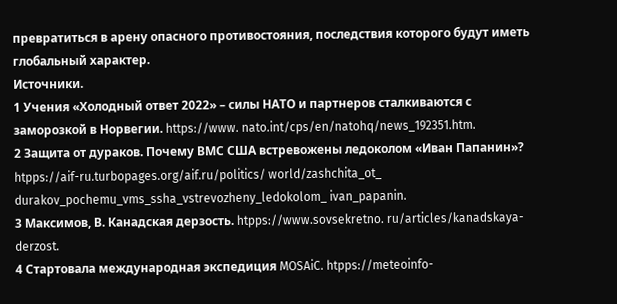превратиться в арену опасного противостояния, последствия которого будут иметь глобальный характер.
Источники.
1 Учения «Холодный ответ 2022» – силы НАТО и партнеров сталкиваются с заморозкой в Норвегии. https://www. nato.int/cps/en/natohq/news_192351.htm.
2 Защита от дураков. Почему ВМС США встревожены ледоколом «Иван Папанин»? htpps://aif-ru.turbopages.org/aif.ru/politics/ world/zashchita_ot_ durakov_pochemu_vms_ssha_vstrevozheny_ledokolom_ ivan_papanin.
3 Максимов, В. Канадская дерзость. htpps://www.sovsekretno. ru/articles/kanadskaya-derzost.
4 Стартовала международная экспедиция MOSAiC. htpps://meteoinfo-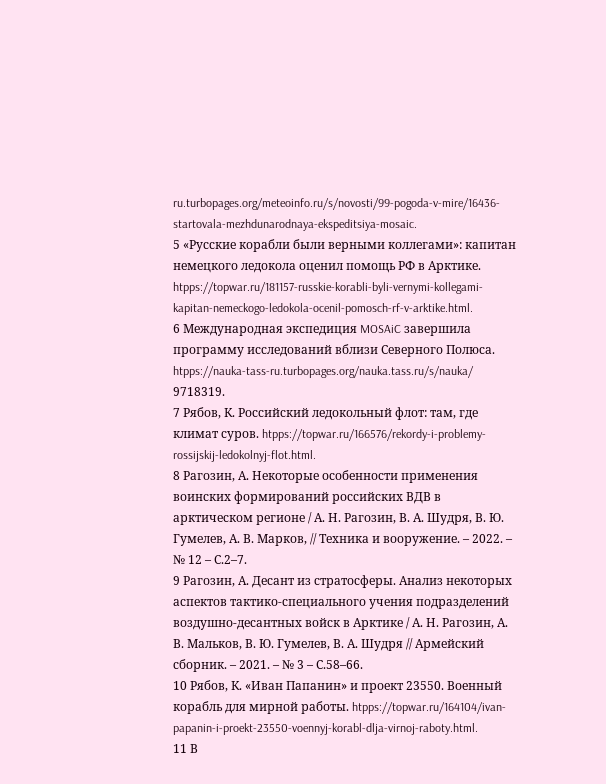ru.turbopages.org/meteoinfo.ru/s/novosti/99-pogoda-v-mire/16436-startovala-mezhdunarodnaya-ekspeditsiya-mosaic.
5 «Русские корабли были верными коллегами»: капитан немецкого ледокола оценил помощь РФ в Арктике. htpps://topwar.ru/181157-russkie-korabli-byli-vernymi-kollegami-kapitan-nemeckogo-ledokola-ocenil-pomosch-rf-v-arktike.html.
6 Международная экспедиция MOSAiC завершила программу исследований вблизи Северного Полюса. htpps://nauka-tass-ru.turbopages.org/nauka.tass.ru/s/nauka/ 9718319.
7 Рябов, К. Российский ледокольный флот: там, где климат суров. htpps://topwar.ru/166576/rekordy-i-problemy-rossijskij-ledokolnyj-flot.html.
8 Рагозин, А. Некоторые особенности применения воинских формирований российских ВДВ в арктическом регионе / А. Н. Рагозин, В. А. Шудря, В. Ю. Гумелев, А. В. Марков, // Техника и вооружение. – 2022. – № 12 – С.2–7.
9 Рагозин, А. Десант из стратосферы. Анализ некоторых аспектов тактико-специального учения подразделений воздушно-десантных войск в Арктике / А. Н. Рагозин, А. В. Мальков, В. Ю. Гумелев, В. А. Шудря // Армейский сборник. – 2021. – № 3 – С.58–66.
10 Рябов, К. «Иван Папанин» и проект 23550. Военный корабль для мирной работы. htpps://topwar.ru/164104/ivan-papanin-i-proekt-23550-voennyj-korabl-dlja-virnoj-raboty.html.
11 В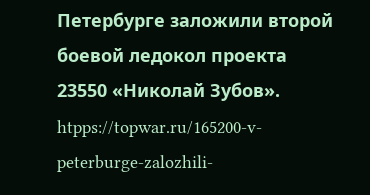Петербурге заложили второй боевой ледокол проекта 23550 «Николай Зубов». htpps://topwar.ru/165200-v-peterburge-zalozhili-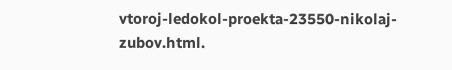vtoroj-ledokol-proekta-23550-nikolaj-zubov.html.